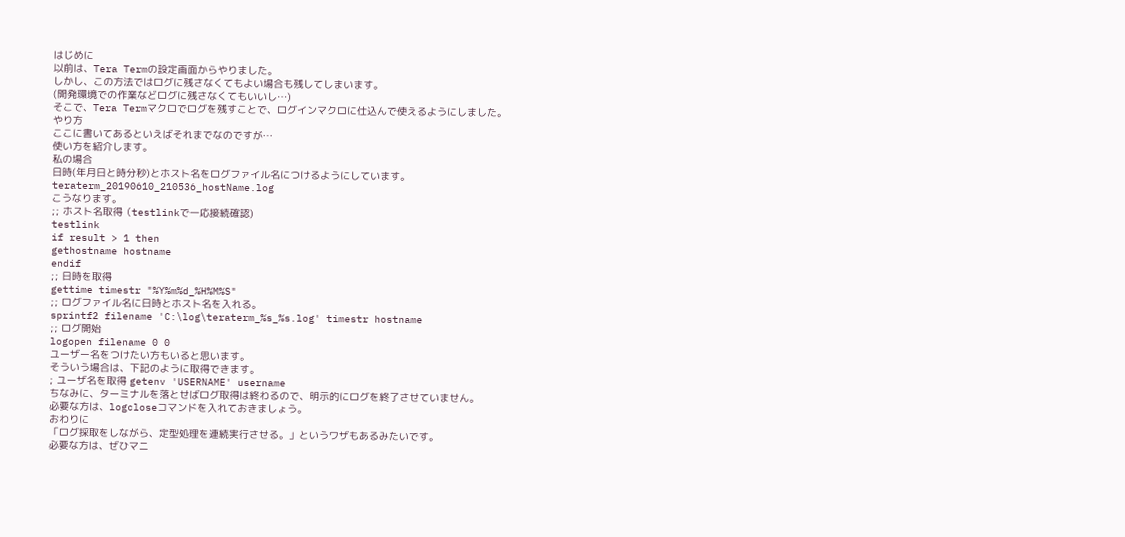はじめに
以前は、Tera Termの設定画面からやりました。
しかし、この方法ではログに残さなくてもよい場合も残してしまいます。
(開発環境での作業などログに残さなくてもいいし…)
そこで、Tera Termマクロでログを残すことで、ログインマクロに仕込んで使えるようにしました。
やり方
ここに書いてあるといえばそれまでなのですが…
使い方を紹介します。
私の場合
日時(年月日と時分秒)とホスト名をログファイル名につけるようにしています。
teraterm_20190610_210536_hostName.log
こうなります。
;; ホスト名取得 (testlinkで一応接続確認)
testlink
if result > 1 then
gethostname hostname
endif
;; 日時を取得
gettime timestr "%Y%m%d_%H%M%S"
;; ログファイル名に日時とホスト名を入れる。
sprintf2 filename 'C:\log\teraterm_%s_%s.log' timestr hostname
;; ログ開始
logopen filename 0 0
ユーザー名をつけたい方もいると思います。
そういう場合は、下記のように取得できます。
; ユーザ名を取得 getenv 'USERNAME' username
ちなみに、ターミナルを落とせばログ取得は終わるので、明示的にログを終了させていません。
必要な方は、logcloseコマンドを入れておきましょう。
おわりに
「ログ採取をしながら、定型処理を連続実行させる。」というワザもあるみたいです。
必要な方は、ぜひマニ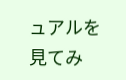ュアルを見てみ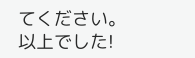てください。
以上でした!